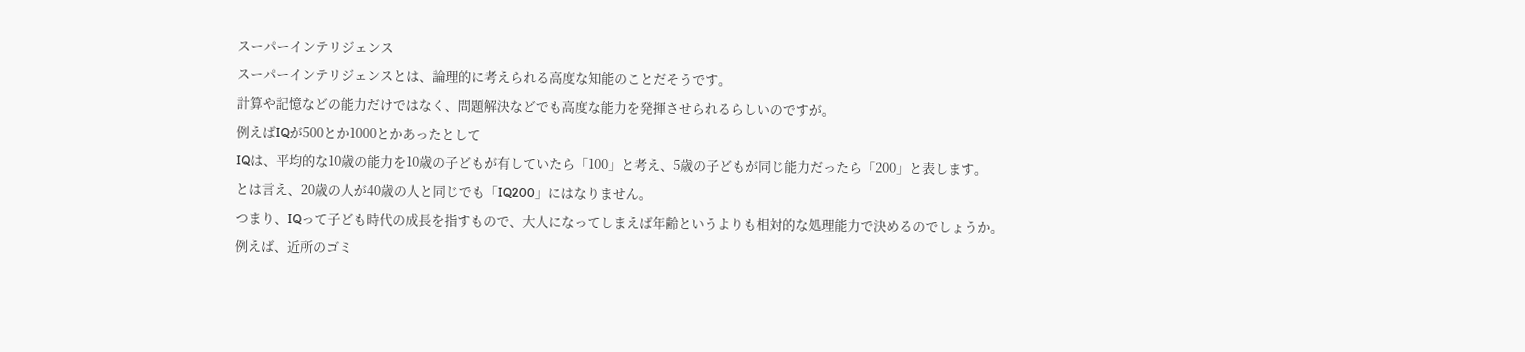スーパーインテリジェンス
スーパーインテリジェンスとは、論理的に考えられる高度な知能のことだそうです。
計算や記憶などの能力だけではなく、問題解決などでも高度な能力を発揮させられるらしいのですが。
例えばIQが500とか1000とかあったとして
IQは、平均的な10歳の能力を10歳の子どもが有していたら「100」と考え、5歳の子どもが同じ能力だったら「200」と表します。
とは言え、20歳の人が40歳の人と同じでも「IQ200」にはなりません。
つまり、IQって子ども時代の成長を指すもので、大人になってしまえば年齢というよりも相対的な処理能力で決めるのでしょうか。
例えば、近所のゴミ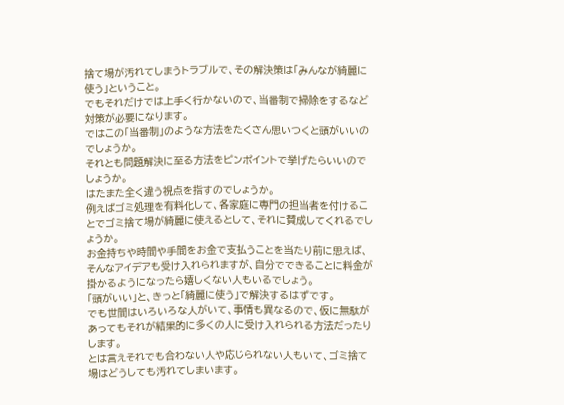捨て場が汚れてしまうトラブルで、その解決策は「みんなが綺麗に使う」ということ。
でもそれだけでは上手く行かないので、当番制で掃除をするなど対策が必要になります。
ではこの「当番制」のような方法をたくさん思いつくと頭がいいのでしょうか。
それとも問題解決に至る方法をピンポイントで挙げたらいいのでしょうか。
はたまた全く違う視点を指すのでしょうか。
例えばゴミ処理を有料化して、各家庭に専門の担当者を付けることでゴミ捨て場が綺麗に使えるとして、それに賛成してくれるでしょうか。
お金持ちや時間や手間をお金で支払うことを当たり前に思えば、そんなアイデアも受け入れられますが、自分でできることに料金が掛かるようになったら嬉しくない人もいるでしょう。
「頭がいい」と、きっと「綺麗に使う」で解決するはずです。
でも世間はいろいろな人がいて、事情も異なるので、仮に無駄があってもそれが結果的に多くの人に受け入れられる方法だったりします。
とは言えそれでも合わない人や応じられない人もいて、ゴミ捨て場はどうしても汚れてしまいます。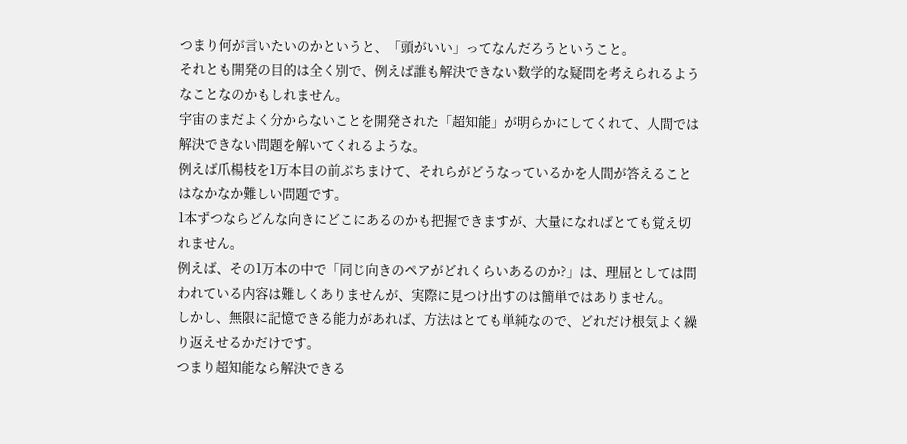つまり何が言いたいのかというと、「頭がいい」ってなんだろうということ。
それとも開発の目的は全く別で、例えば誰も解決できない数学的な疑問を考えられるようなことなのかもしれません。
宇宙のまだよく分からないことを開発された「超知能」が明らかにしてくれて、人間では解決できない問題を解いてくれるような。
例えば爪楊枝を1万本目の前ぶちまけて、それらがどうなっているかを人間が答えることはなかなか難しい問題です。
1本ずつならどんな向きにどこにあるのかも把握できますが、大量になればとても覚え切れません。
例えば、その1万本の中で「同じ向きのペアがどれくらいあるのか?」は、理屈としては問われている内容は難しくありませんが、実際に見つけ出すのは簡単ではありません。
しかし、無限に記憶できる能力があれば、方法はとても単純なので、どれだけ根気よく繰り返えせるかだけです。
つまり超知能なら解決できる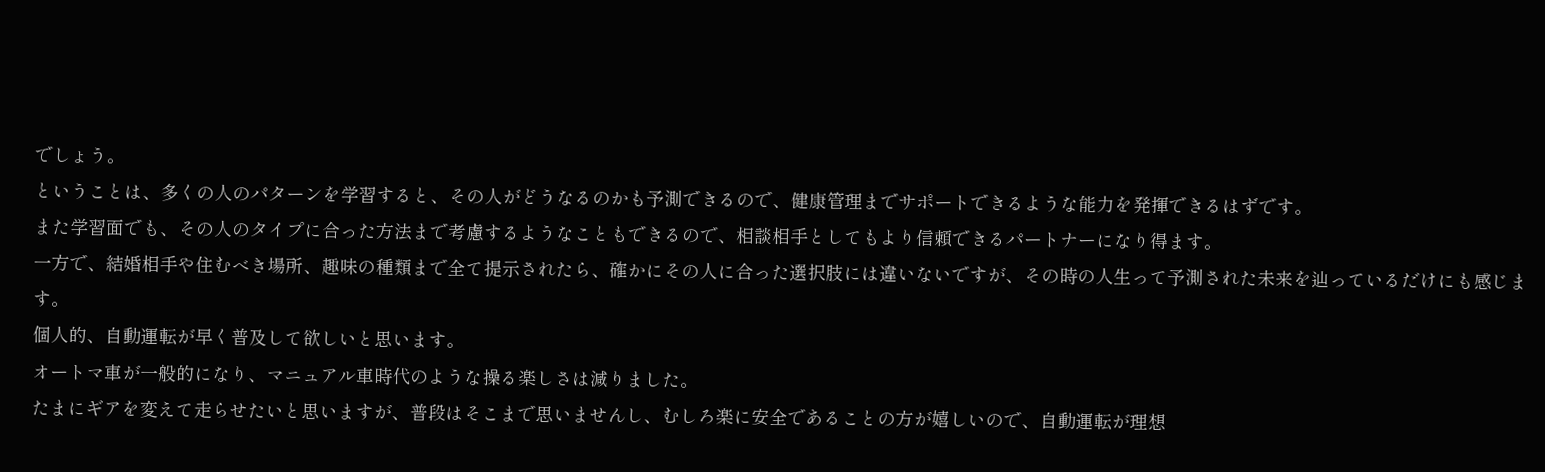でしょう。
ということは、多くの人のパターンを学習すると、その人がどうなるのかも予測できるので、健康管理までサポートできるような能力を発揮できるはずです。
また学習面でも、その人のタイプに合った方法まで考慮するようなこともできるので、相談相手としてもより信頼できるパートナーになり得ます。
一方で、結婚相手や住むべき場所、趣味の種類まで全て提示されたら、確かにその人に合った選択肢には違いないですが、その時の人生って予測された未来を辿っているだけにも感じます。
個人的、自動運転が早く普及して欲しいと思います。
オートマ車が一般的になり、マニュアル車時代のような操る楽しさは減りました。
たまにギアを変えて走らせたいと思いますが、普段はそこまで思いませんし、むしろ楽に安全であることの方が嬉しいので、自動運転が理想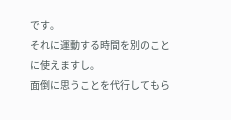です。
それに運動する時間を別のことに使えますし。
面倒に思うことを代行してもら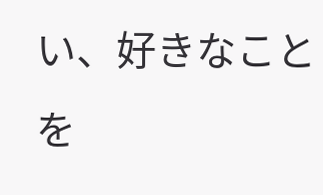い、好きなことを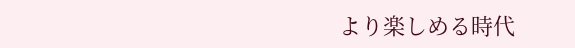より楽しめる時代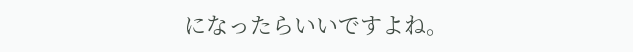になったらいいですよね。